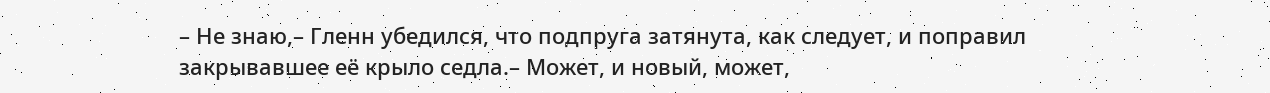– Не знаю,– Гленн убедился, что подпруга затянута, как следует, и поправил закрывавшее её крыло седла.– Может, и новый, может,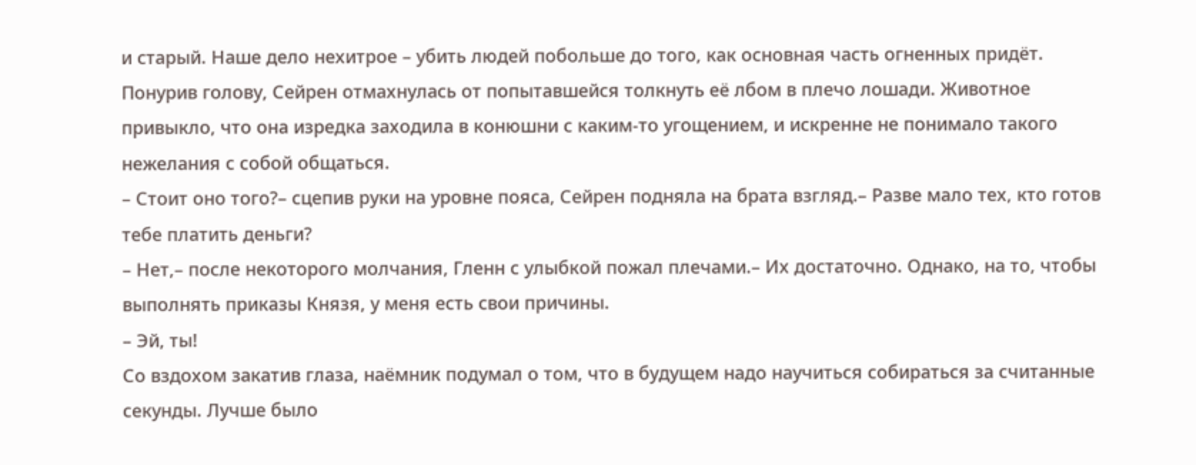и старый. Наше дело нехитрое – убить людей побольше до того, как основная часть огненных придёт.
Понурив голову, Сейрен отмахнулась от попытавшейся толкнуть её лбом в плечо лошади. Животное привыкло, что она изредка заходила в конюшни с каким-то угощением, и искренне не понимало такого нежелания с собой общаться.
– Стоит оно того?– сцепив руки на уровне пояса, Сейрен подняла на брата взгляд.– Разве мало тех, кто готов тебе платить деньги?
– Нет,– после некоторого молчания, Гленн с улыбкой пожал плечами.– Их достаточно. Однако, на то, чтобы выполнять приказы Князя, у меня есть свои причины.
– Эй, ты!
Со вздохом закатив глаза, наёмник подумал о том, что в будущем надо научиться собираться за считанные секунды. Лучше было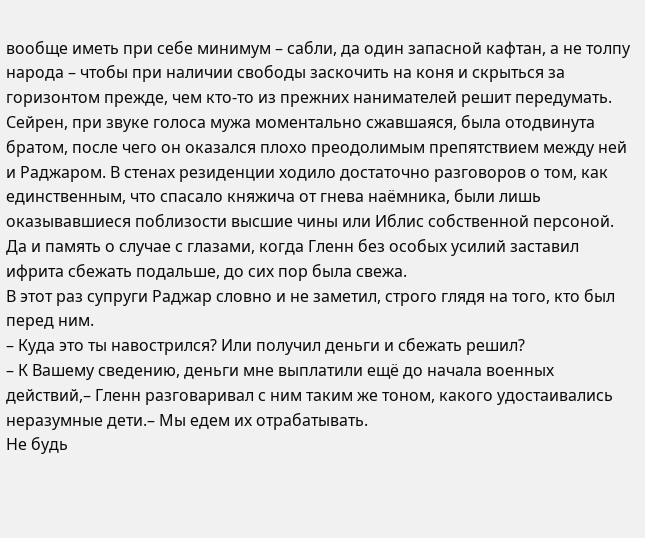вообще иметь при себе минимум – сабли, да один запасной кафтан, а не толпу народа – чтобы при наличии свободы заскочить на коня и скрыться за горизонтом прежде, чем кто-то из прежних нанимателей решит передумать.
Сейрен, при звуке голоса мужа моментально сжавшаяся, была отодвинута братом, после чего он оказался плохо преодолимым препятствием между ней и Раджаром. В стенах резиденции ходило достаточно разговоров о том, как единственным, что спасало княжича от гнева наёмника, были лишь оказывавшиеся поблизости высшие чины или Иблис собственной персоной. Да и память о случае с глазами, когда Гленн без особых усилий заставил ифрита сбежать подальше, до сих пор была свежа.
В этот раз супруги Раджар словно и не заметил, строго глядя на того, кто был перед ним.
– Куда это ты навострился? Или получил деньги и сбежать решил?
– К Вашему сведению, деньги мне выплатили ещё до начала военных действий,– Гленн разговаривал с ним таким же тоном, какого удостаивались неразумные дети.– Мы едем их отрабатывать.
Не будь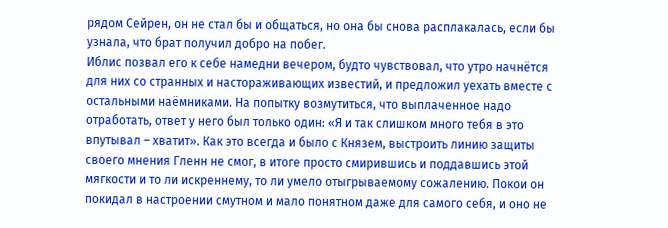рядом Сейрен, он не стал бы и общаться, но она бы снова расплакалась, если бы узнала, что брат получил добро на побег.
Иблис позвал его к себе намедни вечером, будто чувствовал, что утро начнётся для них со странных и настораживающих известий, и предложил уехать вместе с остальными наёмниками. На попытку возмутиться, что выплаченное надо отработать, ответ у него был только один: «Я и так слишком много тебя в это впутывал – хватит». Как это всегда и было с Князем, выстроить линию защиты своего мнения Гленн не смог, в итоге просто смирившись и поддавшись этой мягкости и то ли искреннему, то ли умело отыгрываемому сожалению. Покои он покидал в настроении смутном и мало понятном даже для самого себя, и оно не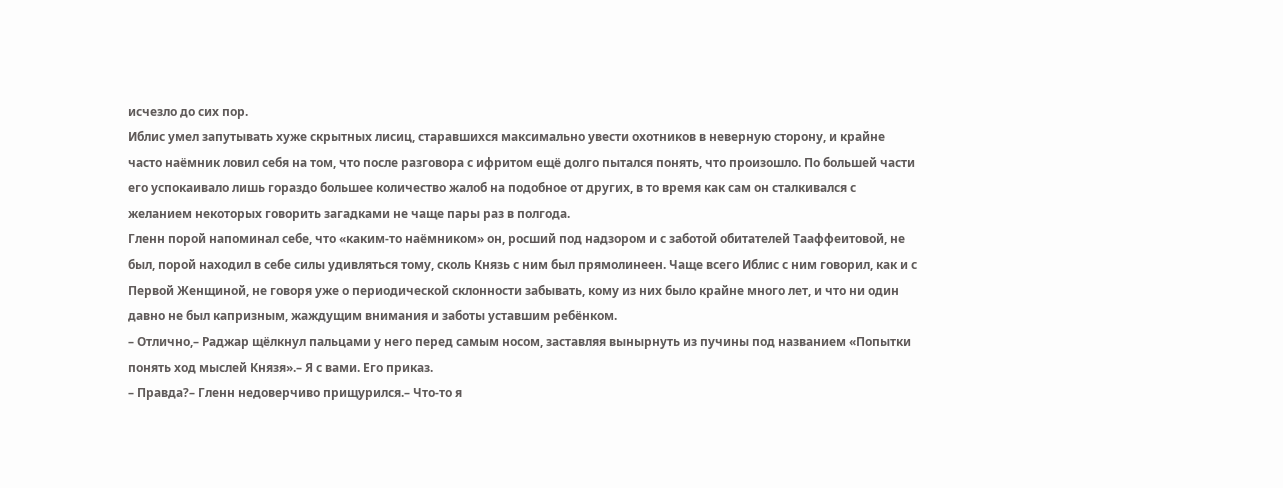исчезло до сих пор.
Иблис умел запутывать хуже скрытных лисиц, старавшихся максимально увести охотников в неверную сторону, и крайне часто наёмник ловил себя на том, что после разговора с ифритом ещё долго пытался понять, что произошло. По большей части его успокаивало лишь гораздо большее количество жалоб на подобное от других, в то время как сам он сталкивался с желанием некоторых говорить загадками не чаще пары раз в полгода.
Гленн порой напоминал себе, что «каким-то наёмником» он, росший под надзором и с заботой обитателей Тааффеитовой, не был, порой находил в себе силы удивляться тому, сколь Князь с ним был прямолинеен. Чаще всего Иблис с ним говорил, как и с Первой Женщиной, не говоря уже о периодической склонности забывать, кому из них было крайне много лет, и что ни один давно не был капризным, жаждущим внимания и заботы уставшим ребёнком.
– Отлично,– Раджар щёлкнул пальцами у него перед самым носом, заставляя вынырнуть из пучины под названием «Попытки понять ход мыслей Князя».– Я с вами. Его приказ.
– Правда?– Гленн недоверчиво прищурился.– Что-то я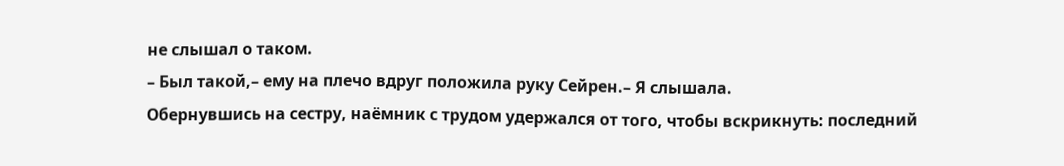не слышал о таком.
– Был такой,– ему на плечо вдруг положила руку Сейрен.– Я слышала.
Обернувшись на сестру, наёмник с трудом удержался от того, чтобы вскрикнуть: последний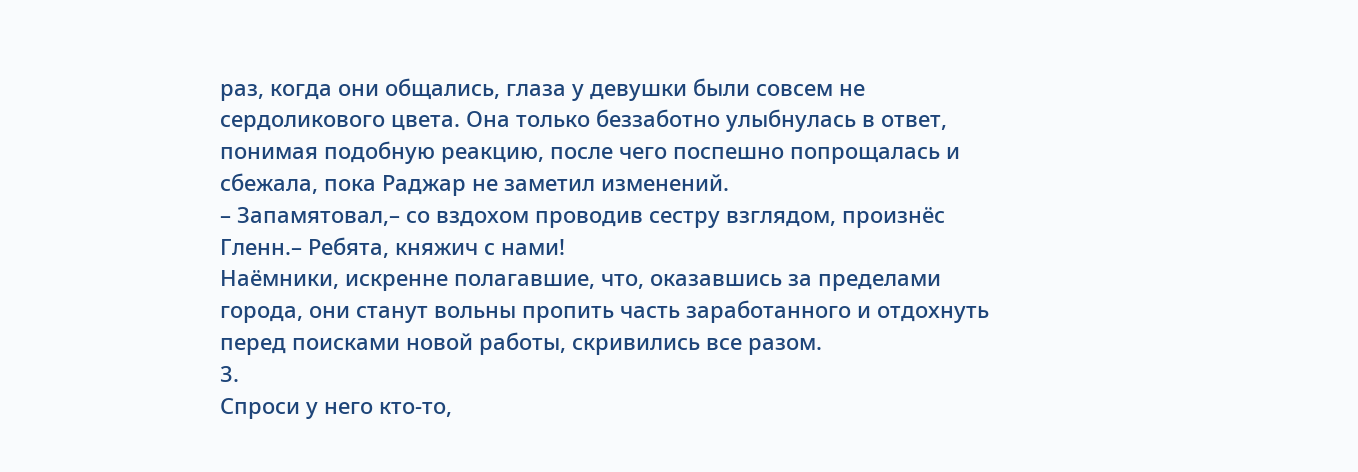раз, когда они общались, глаза у девушки были совсем не сердоликового цвета. Она только беззаботно улыбнулась в ответ, понимая подобную реакцию, после чего поспешно попрощалась и сбежала, пока Раджар не заметил изменений.
– Запамятовал,– со вздохом проводив сестру взглядом, произнёс Гленн.– Ребята, княжич с нами!
Наёмники, искренне полагавшие, что, оказавшись за пределами города, они станут вольны пропить часть заработанного и отдохнуть перед поисками новой работы, скривились все разом.
3.
Спроси у него кто-то,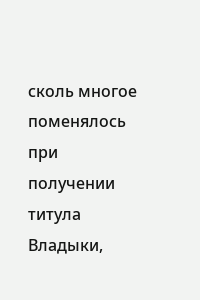сколь многое поменялось при получении титула Владыки,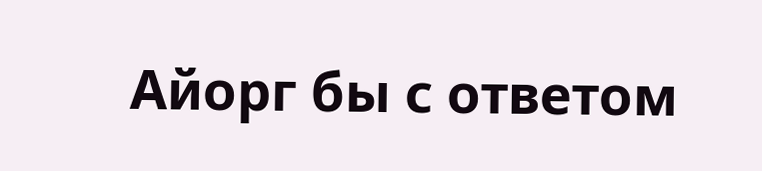Айорг бы с ответом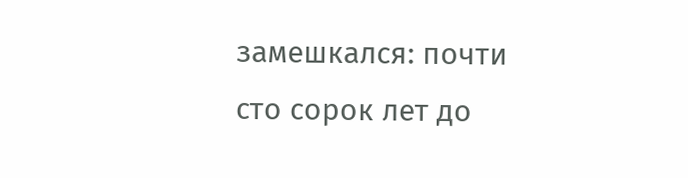замешкался: почти сто сорок лет до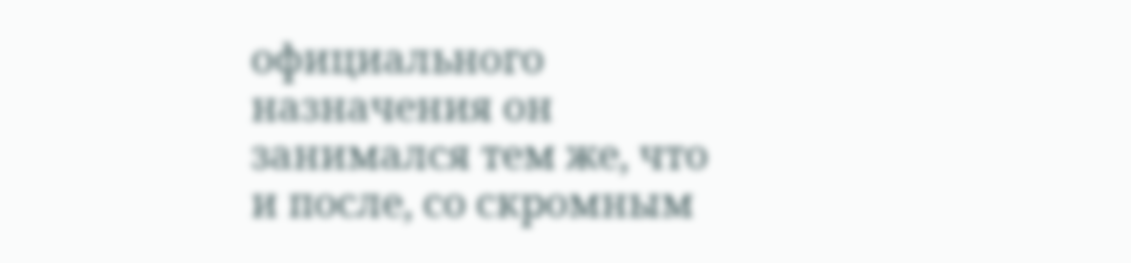официального назначения он занимался тем же, что и после, со скромным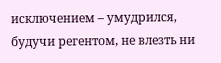исключением – умудрился, будучи регентом, не влезть ни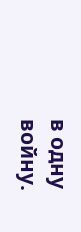в одну войну.